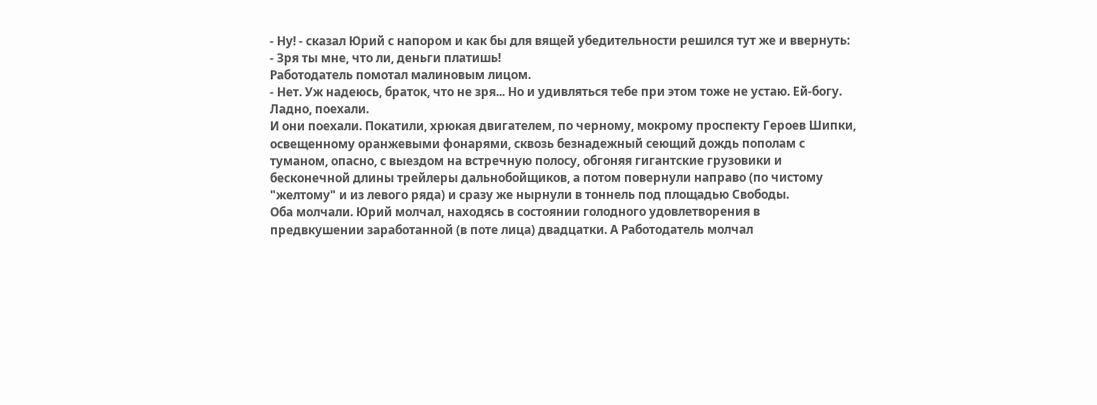- Ну! - сказал Юрий с напором и как бы для вящей убедительности решился тут же и ввернуть: - Зря ты мне, что ли, деньги платишь!
Работодатель помотал малиновым лицом.
- Нет. Уж надеюсь, браток, что не зря... Но и удивляться тебе при этом тоже не устаю. Ей-богу. Ладно, поехали.
И они поехали. Покатили, хрюкая двигателем, по черному, мокрому проспекту Героев Шипки, освещенному оранжевыми фонарями, сквозь безнадежный сеющий дождь пополам с туманом, опасно, с выездом на встречную полосу, обгоняя гигантские грузовики и бесконечной длины трейлеры дальнобойщиков, а потом повернули направо (по чистому "желтому" и из левого ряда) и сразу же нырнули в тоннель под площадью Свободы.
Оба молчали. Юрий молчал, находясь в состоянии голодного удовлетворения в предвкушении заработанной (в поте лица) двадцатки. А Работодатель молчал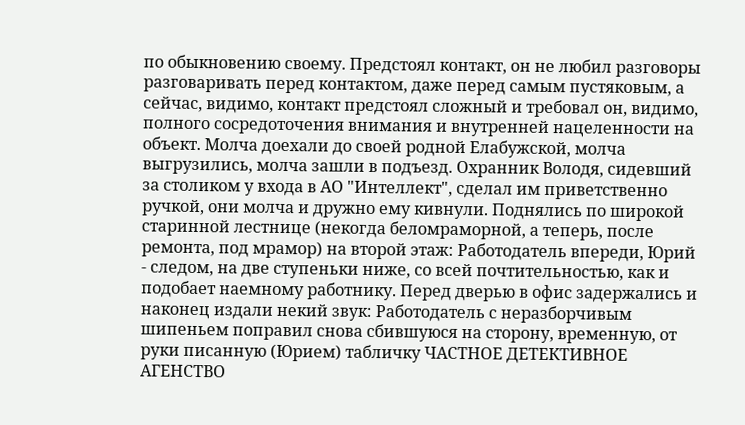по обыкновению своему. Предстоял контакт, он не любил разговоры разговаривать перед контактом, даже перед самым пустяковым, а сейчас, видимо, контакт предстоял сложный и требовал он, видимо, полного сосредоточения внимания и внутренней нацеленности на объект. Молча доехали до своей родной Елабужской, молча выгрузились, молча зашли в подъезд. Охранник Володя, сидевший за столиком у входа в АО "Интеллект", сделал им приветственно ручкой, они молча и дружно ему кивнули. Поднялись по широкой старинной лестнице (некогда беломраморной, а теперь, после ремонта, под мрамор) на второй этаж: Работодатель впереди, Юрий - следом, на две ступеньки ниже, со всей почтительностью, как и подобает наемному работнику. Перед дверью в офис задержались и наконец издали некий звук: Работодатель с неразборчивым шипеньем поправил снова сбившуюся на сторону, временную, от руки писанную (Юрием) табличку ЧАСТНОЕ ДЕТЕКТИВНОЕ АГЕНСТВО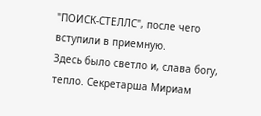"ПОИСК-СТЕЛЛС", после чего вступили в приемную.
Здесь было светло и, слава богу, тепло. Секретарша Мириам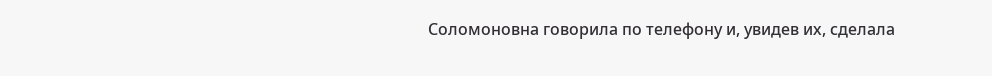Соломоновна говорила по телефону и, увидев их, сделала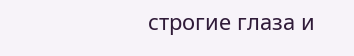строгие глаза и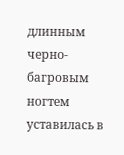длинным черно-багровым ногтем уставилась в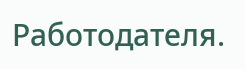Работодателя.